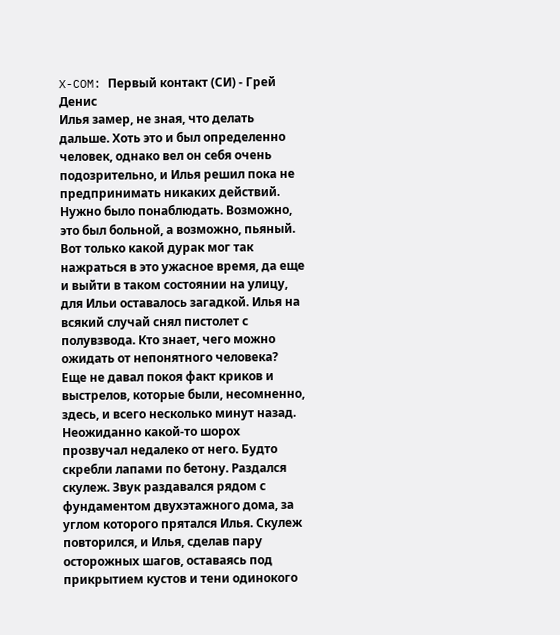X-COM: Первый контакт (СИ) - Грей Денис
Илья замер, не зная, что делать дальше. Хоть это и был определенно человек, однако вел он себя очень подозрительно, и Илья решил пока не предпринимать никаких действий. Нужно было понаблюдать. Возможно, это был больной, а возможно, пьяный. Вот только какой дурак мог так нажраться в это ужасное время, да еще и выйти в таком состоянии на улицу, для Ильи оставалось загадкой. Илья на всякий случай снял пистолет с полувзвода. Кто знает, чего можно ожидать от непонятного человека? Еще не давал покоя факт криков и выстрелов, которые были, несомненно, здесь, и всего несколько минут назад.
Неожиданно какой-то шорох прозвучал недалеко от него. Будто скребли лапами по бетону. Раздался скулеж. Звук раздавался рядом с фундаментом двухэтажного дома, за углом которого прятался Илья. Скулеж повторился, и Илья, сделав пару осторожных шагов, оставаясь под прикрытием кустов и тени одинокого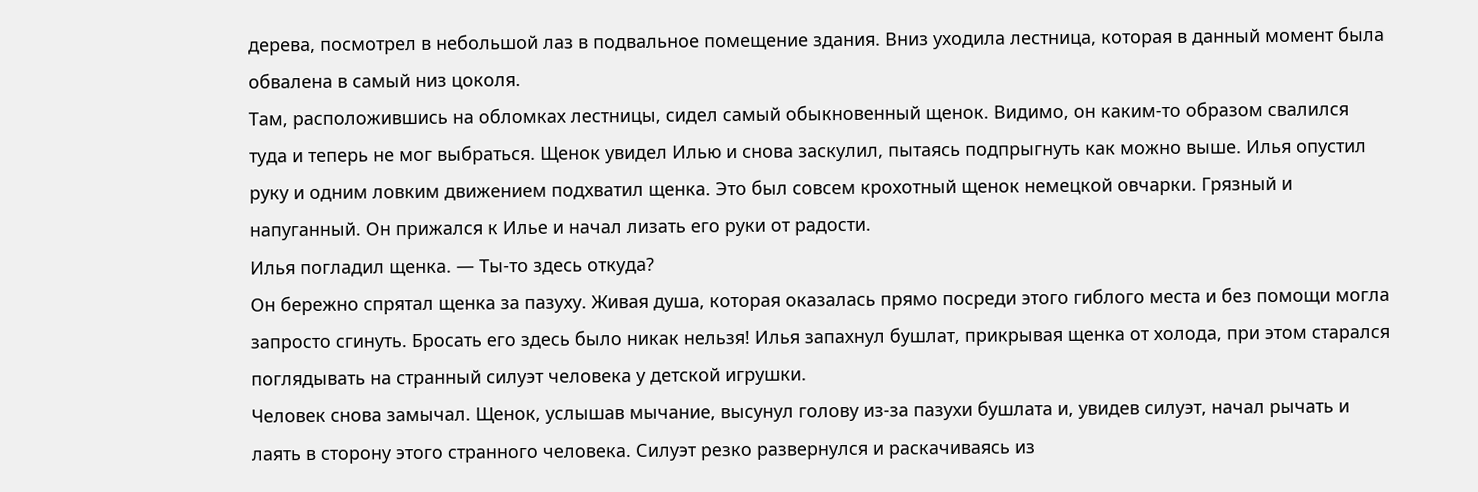дерева, посмотрел в небольшой лаз в подвальное помещение здания. Вниз уходила лестница, которая в данный момент была обвалена в самый низ цоколя.
Там, расположившись на обломках лестницы, сидел самый обыкновенный щенок. Видимо, он каким-то образом свалился туда и теперь не мог выбраться. Щенок увидел Илью и снова заскулил, пытаясь подпрыгнуть как можно выше. Илья опустил руку и одним ловким движением подхватил щенка. Это был совсем крохотный щенок немецкой овчарки. Грязный и напуганный. Он прижался к Илье и начал лизать его руки от радости.
Илья погладил щенка. — Ты-то здесь откуда?
Он бережно спрятал щенка за пазуху. Живая душа, которая оказалась прямо посреди этого гиблого места и без помощи могла запросто сгинуть. Бросать его здесь было никак нельзя! Илья запахнул бушлат, прикрывая щенка от холода, при этом старался поглядывать на странный силуэт человека у детской игрушки.
Человек снова замычал. Щенок, услышав мычание, высунул голову из-за пазухи бушлата и, увидев силуэт, начал рычать и лаять в сторону этого странного человека. Силуэт резко развернулся и раскачиваясь из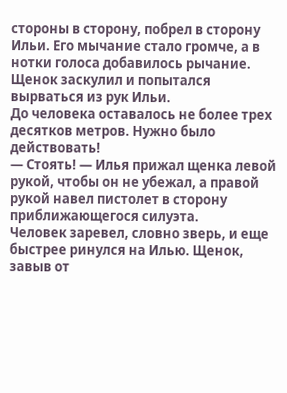стороны в сторону, побрел в сторону Ильи. Его мычание стало громче, а в нотки голоса добавилось рычание. Щенок заскулил и попытался вырваться из рук Ильи.
До человека оставалось не более трех десятков метров. Нужно было действовать!
— Стоять! — Илья прижал щенка левой рукой, чтобы он не убежал, а правой рукой навел пистолет в сторону приближающегося силуэта.
Человек заревел, словно зверь, и еще быстрее ринулся на Илью. Щенок, завыв от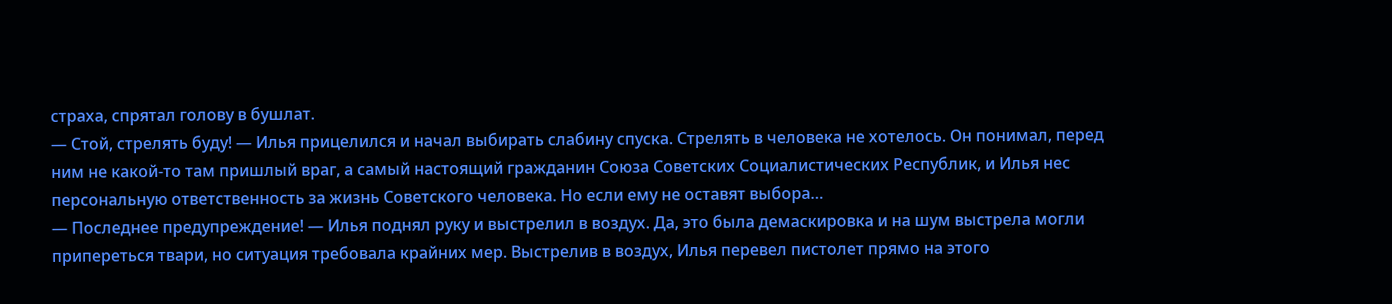страха, спрятал голову в бушлат.
— Стой, стрелять буду! — Илья прицелился и начал выбирать слабину спуска. Стрелять в человека не хотелось. Он понимал, перед ним не какой-то там пришлый враг, а самый настоящий гражданин Союза Советских Социалистических Республик, и Илья нес персональную ответственность за жизнь Советского человека. Но если ему не оставят выбора…
— Последнее предупреждение! — Илья поднял руку и выстрелил в воздух. Да, это была демаскировка и на шум выстрела могли припереться твари, но ситуация требовала крайних мер. Выстрелив в воздух, Илья перевел пистолет прямо на этого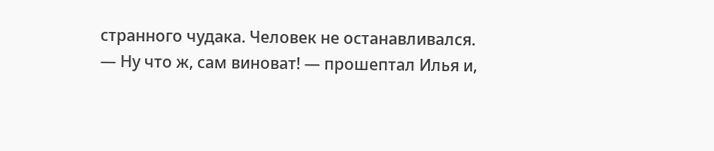странного чудака. Человек не останавливался.
— Ну что ж, сам виноват! — прошептал Илья и,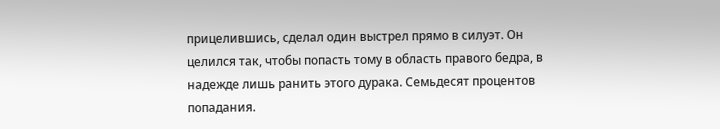прицелившись, сделал один выстрел прямо в силуэт. Он целился так, чтобы попасть тому в область правого бедра, в надежде лишь ранить этого дурака. Семьдесят процентов попадания.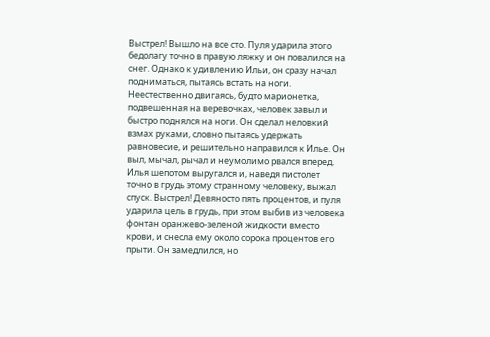Выстрел! Вышло на все сто. Пуля ударила этого бедолагу точно в правую ляжку и он повалился на снег. Однако к удивлению Ильи, он сразу начал подниматься, пытаясь встать на ноги.
Неестественно двигаясь, будто марионетка, подвешенная на веревочках, человек завыл и быстро поднялся на ноги. Он сделал неловкий взмах руками, словно пытаясь удержать равновесие, и решительно направился к Илье. Он выл, мычал, рычал и неумолимо рвался вперед.
Илья шепотом выругался и, наведя пистолет точно в грудь этому странному человеку, выжал спуск. Выстрел! Девяносто пять процентов, и пуля ударила цель в грудь, при этом выбив из человека фонтан оранжево-зеленой жидкости вместо крови, и снесла ему около сорока процентов его прыти. Он замедлился, но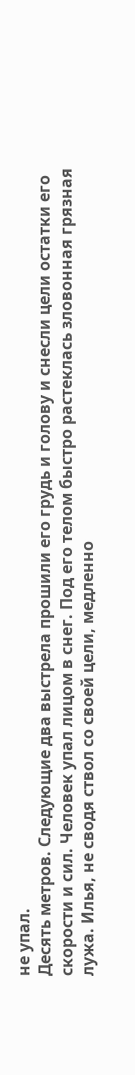не упал.
Десять метров. Следующие два выстрела прошили его грудь и голову и снесли цели остатки его скорости и сил. Человек упал лицом в снег. Под его телом быстро растеклась зловонная грязная лужа. Илья, не сводя ствол со своей цели, медленно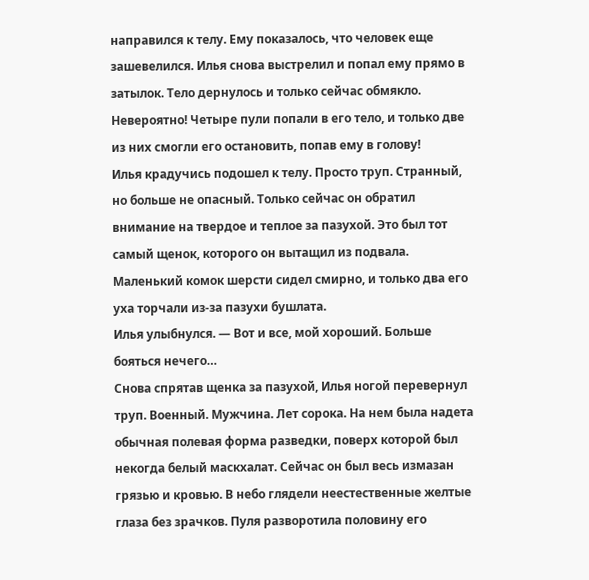направился к телу. Ему показалось, что человек еще зашевелился. Илья снова выстрелил и попал ему прямо в затылок. Тело дернулось и только сейчас обмякло. Невероятно! Четыре пули попали в его тело, и только две из них смогли его остановить, попав ему в голову!
Илья крадучись подошел к телу. Просто труп. Странный, но больше не опасный. Только сейчас он обратил внимание на твердое и теплое за пазухой. Это был тот самый щенок, которого он вытащил из подвала. Маленький комок шерсти сидел смирно, и только два его уха торчали из-за пазухи бушлата.
Илья улыбнулся. — Вот и все, мой хороший. Больше бояться нечего…
Снова спрятав щенка за пазухой, Илья ногой перевернул труп. Военный. Мужчина. Лет сорока. На нем была надета обычная полевая форма разведки, поверх которой был некогда белый маскхалат. Сейчас он был весь измазан грязью и кровью. В небо глядели неестественные желтые глаза без зрачков. Пуля разворотила половину его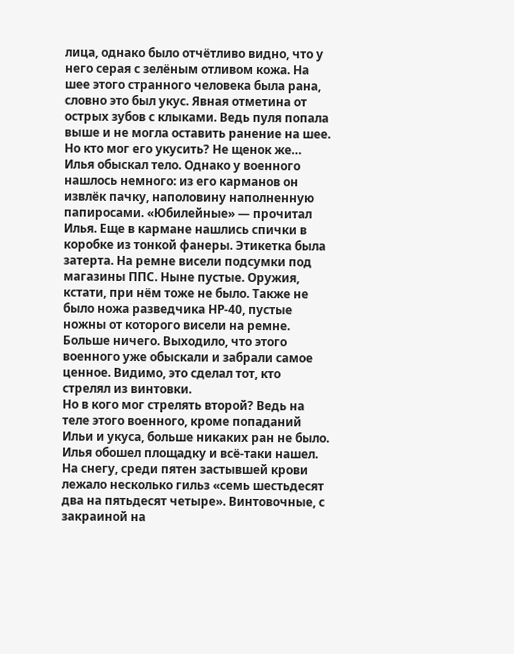лица, однако было отчётливо видно, что у него серая с зелёным отливом кожа. На шее этого странного человека была рана, словно это был укус. Явная отметина от острых зубов с клыками. Ведь пуля попала выше и не могла оставить ранение на шее. Но кто мог его укусить? Не щенок же…
Илья обыскал тело. Однако у военного нашлось немного: из его карманов он извлёк пачку, наполовину наполненную папиросами. «Юбилейные» — прочитал Илья. Еще в кармане нашлись спички в коробке из тонкой фанеры. Этикетка была затерта. На ремне висели подсумки под магазины ППС. Ныне пустые. Оружия, кстати, при нём тоже не было. Также не было ножа разведчика НР-40, пустые ножны от которого висели на ремне. Больше ничего. Выходило, что этого военного уже обыскали и забрали самое ценное. Видимо, это сделал тот, кто стрелял из винтовки.
Но в кого мог стрелять второй? Ведь на теле этого военного, кроме попаданий Ильи и укуса, больше никаких ран не было.
Илья обошел площадку и всё-таки нашел. На снегу, среди пятен застывшей крови лежало несколько гильз «семь шестьдесят два на пятьдесят четыре». Винтовочные, с закраиной на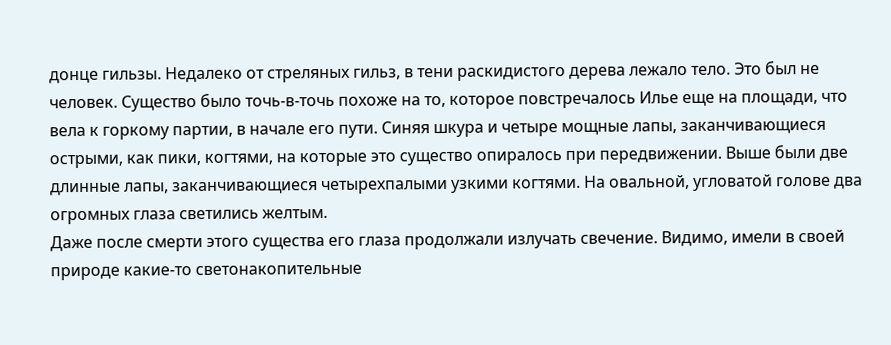донце гильзы. Недалеко от стреляных гильз, в тени раскидистого дерева лежало тело. Это был не человек. Существо было точь-в-точь похоже на то, которое повстречалось Илье еще на площади, что вела к горкому партии, в начале его пути. Синяя шкура и четыре мощные лапы, заканчивающиеся острыми, как пики, когтями, на которые это существо опиралось при передвижении. Выше были две длинные лапы, заканчивающиеся четырехпалыми узкими когтями. На овальной, угловатой голове два огромных глаза светились желтым.
Даже после смерти этого существа его глаза продолжали излучать свечение. Видимо, имели в своей природе какие-то светонакопительные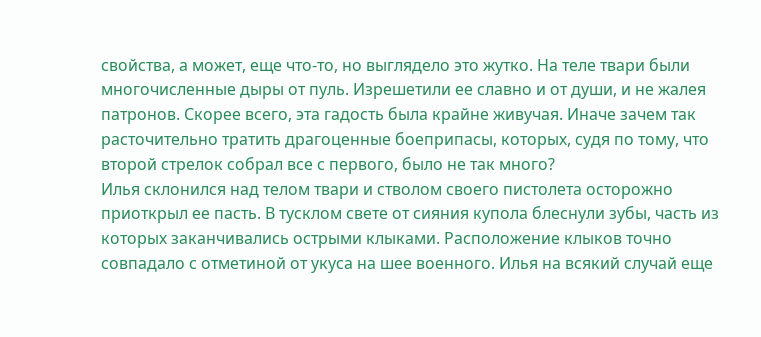свойства, а может, еще что-то, но выглядело это жутко. На теле твари были многочисленные дыры от пуль. Изрешетили ее славно и от души, и не жалея патронов. Скорее всего, эта гадость была крайне живучая. Иначе зачем так расточительно тратить драгоценные боеприпасы, которых, судя по тому, что второй стрелок собрал все с первого, было не так много?
Илья склонился над телом твари и стволом своего пистолета осторожно приоткрыл ее пасть. В тусклом свете от сияния купола блеснули зубы, часть из которых заканчивались острыми клыками. Расположение клыков точно совпадало с отметиной от укуса на шее военного. Илья на всякий случай еще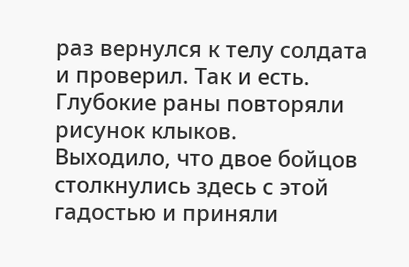раз вернулся к телу солдата и проверил. Так и есть. Глубокие раны повторяли рисунок клыков.
Выходило, что двое бойцов столкнулись здесь с этой гадостью и приняли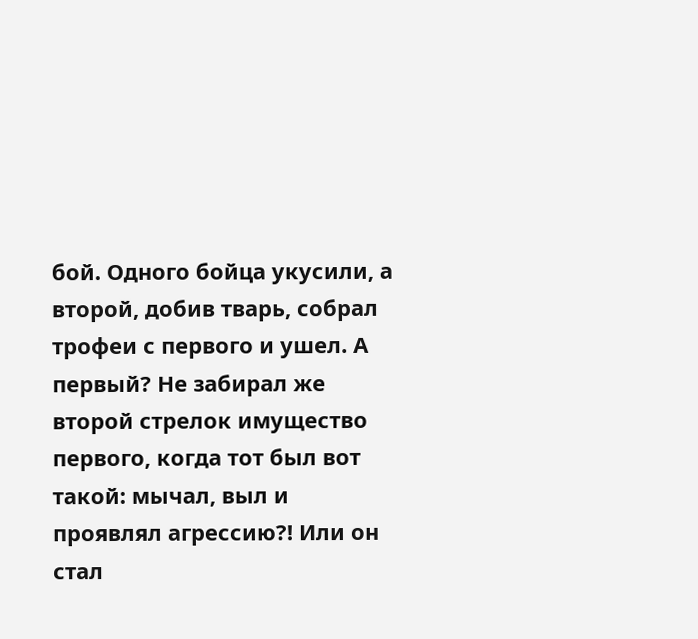бой. Одного бойца укусили, а второй, добив тварь, собрал трофеи с первого и ушел. А первый? Не забирал же второй стрелок имущество первого, когда тот был вот такой: мычал, выл и проявлял агрессию?! Или он стал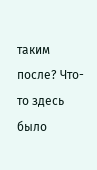таким после? Что-то здесь было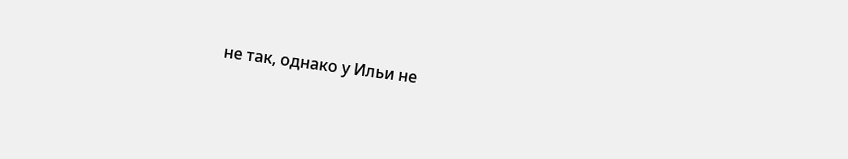не так, однако у Ильи не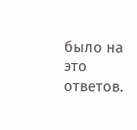было на это ответов.